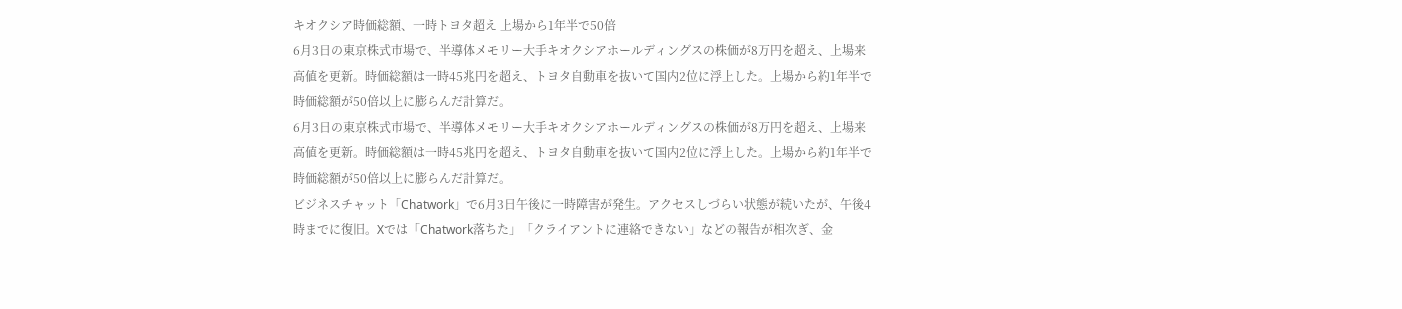キオクシア時価総額、一時トヨタ超え 上場から1年半で50倍
6月3日の東京株式市場で、半導体メモリー大手キオクシアホールディングスの株価が8万円を超え、上場来高値を更新。時価総額は一時45兆円を超え、トヨタ自動車を抜いて国内2位に浮上した。上場から約1年半で時価総額が50倍以上に膨らんだ計算だ。
6月3日の東京株式市場で、半導体メモリー大手キオクシアホールディングスの株価が8万円を超え、上場来高値を更新。時価総額は一時45兆円を超え、トヨタ自動車を抜いて国内2位に浮上した。上場から約1年半で時価総額が50倍以上に膨らんだ計算だ。
ビジネスチャット「Chatwork」で6月3日午後に一時障害が発生。アクセスしづらい状態が続いたが、午後4時までに復旧。Xでは「Chatwork落ちた」「クライアントに連絡できない」などの報告が相次ぎ、金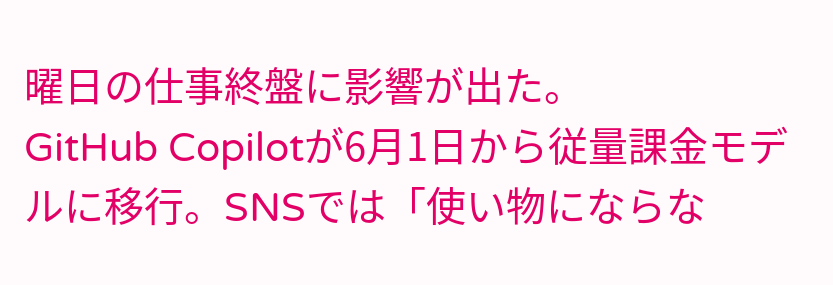曜日の仕事終盤に影響が出た。
GitHub Copilotが6月1日から従量課金モデルに移行。SNSでは「使い物にならな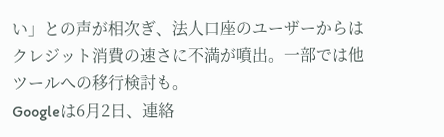い」との声が相次ぎ、法人口座のユーザーからはクレジット消費の速さに不満が噴出。一部では他ツールへの移行検討も。
Googleは6月2日、連絡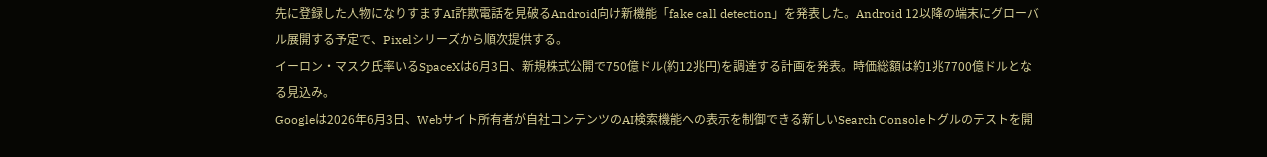先に登録した人物になりすますAI詐欺電話を見破るAndroid向け新機能「fake call detection」を発表した。Android 12以降の端末にグローバル展開する予定で、Pixelシリーズから順次提供する。
イーロン・マスク氏率いるSpaceXは6月3日、新規株式公開で750億ドル(約12兆円)を調達する計画を発表。時価総額は約1兆7700億ドルとなる見込み。
Googleは2026年6月3日、Webサイト所有者が自社コンテンツのAI検索機能への表示を制御できる新しいSearch Consoleトグルのテストを開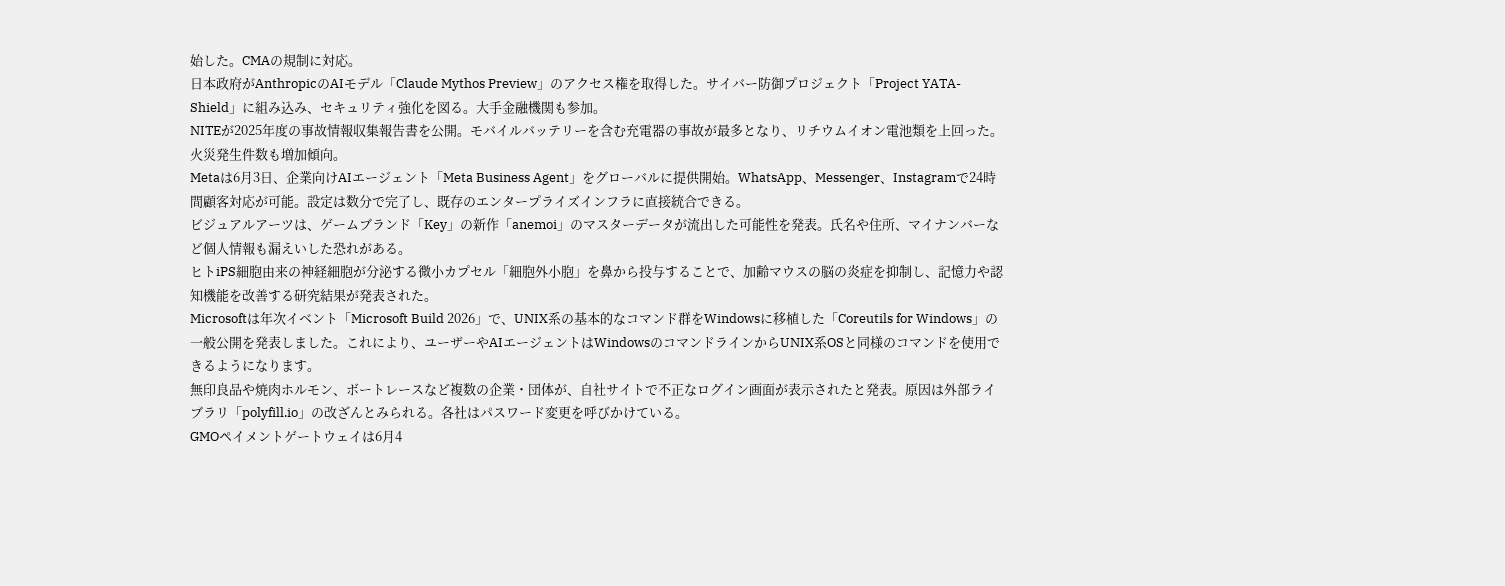始した。CMAの規制に対応。
日本政府がAnthropicのAIモデル「Claude Mythos Preview」のアクセス権を取得した。サイバー防御プロジェクト「Project YATA-Shield」に組み込み、セキュリティ強化を図る。大手金融機関も参加。
NITEが2025年度の事故情報収集報告書を公開。モバイルバッテリーを含む充電器の事故が最多となり、リチウムイオン電池類を上回った。火災発生件数も増加傾向。
Metaは6月3日、企業向けAIエージェント「Meta Business Agent」をグローバルに提供開始。WhatsApp、Messenger、Instagramで24時間顧客対応が可能。設定は数分で完了し、既存のエンタープライズインフラに直接統合できる。
ビジュアルアーツは、ゲームブランド「Key」の新作「anemoi」のマスターデータが流出した可能性を発表。氏名や住所、マイナンバーなど個人情報も漏えいした恐れがある。
ヒトiPS細胞由来の神経細胞が分泌する微小カプセル「細胞外小胞」を鼻から投与することで、加齢マウスの脳の炎症を抑制し、記憶力や認知機能を改善する研究結果が発表された。
Microsoftは年次イベント「Microsoft Build 2026」で、UNIX系の基本的なコマンド群をWindowsに移植した「Coreutils for Windows」の一般公開を発表しました。これにより、ユーザーやAIエージェントはWindowsのコマンドラインからUNIX系OSと同様のコマンドを使用できるようになります。
無印良品や焼肉ホルモン、ボートレースなど複数の企業・団体が、自社サイトで不正なログイン画面が表示されたと発表。原因は外部ライブラリ「polyfill.io」の改ざんとみられる。各社はパスワード変更を呼びかけている。
GMOペイメントゲートウェイは6月4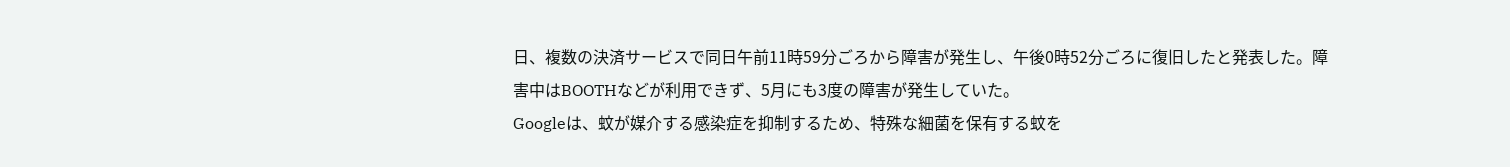日、複数の決済サービスで同日午前11時59分ごろから障害が発生し、午後0時52分ごろに復旧したと発表した。障害中はBOOTHなどが利用できず、5月にも3度の障害が発生していた。
Googleは、蚊が媒介する感染症を抑制するため、特殊な細菌を保有する蚊を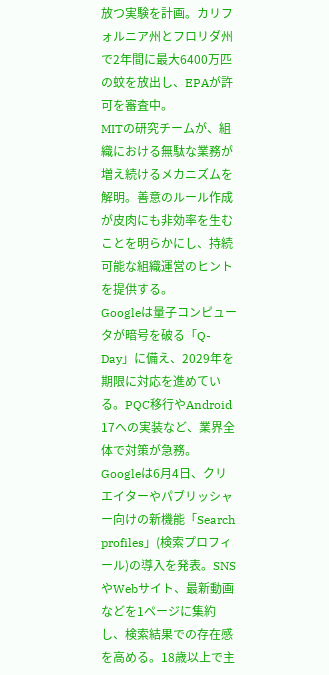放つ実験を計画。カリフォルニア州とフロリダ州で2年間に最大6400万匹の蚊を放出し、EPAが許可を審査中。
MITの研究チームが、組織における無駄な業務が増え続けるメカニズムを解明。善意のルール作成が皮肉にも非効率を生むことを明らかにし、持続可能な組織運営のヒントを提供する。
Googleは量子コンピュータが暗号を破る「Q-Day」に備え、2029年を期限に対応を進めている。PQC移行やAndroid 17への実装など、業界全体で対策が急務。
Googleは6月4日、クリエイターやパブリッシャー向けの新機能「Search profiles」(検索プロフィール)の導入を発表。SNSやWebサイト、最新動画などを1ページに集約し、検索結果での存在感を高める。18歳以上で主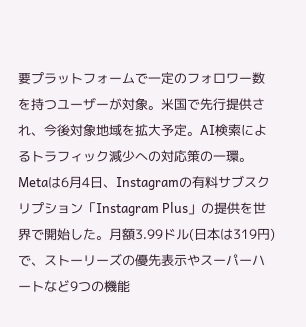要プラットフォームで一定のフォロワー数を持つユーザーが対象。米国で先行提供され、今後対象地域を拡大予定。AI検索によるトラフィック減少への対応策の一環。
Metaは6月4日、Instagramの有料サブスクリプション「Instagram Plus」の提供を世界で開始した。月額3.99ドル(日本は319円)で、ストーリーズの優先表示やスーパーハートなど9つの機能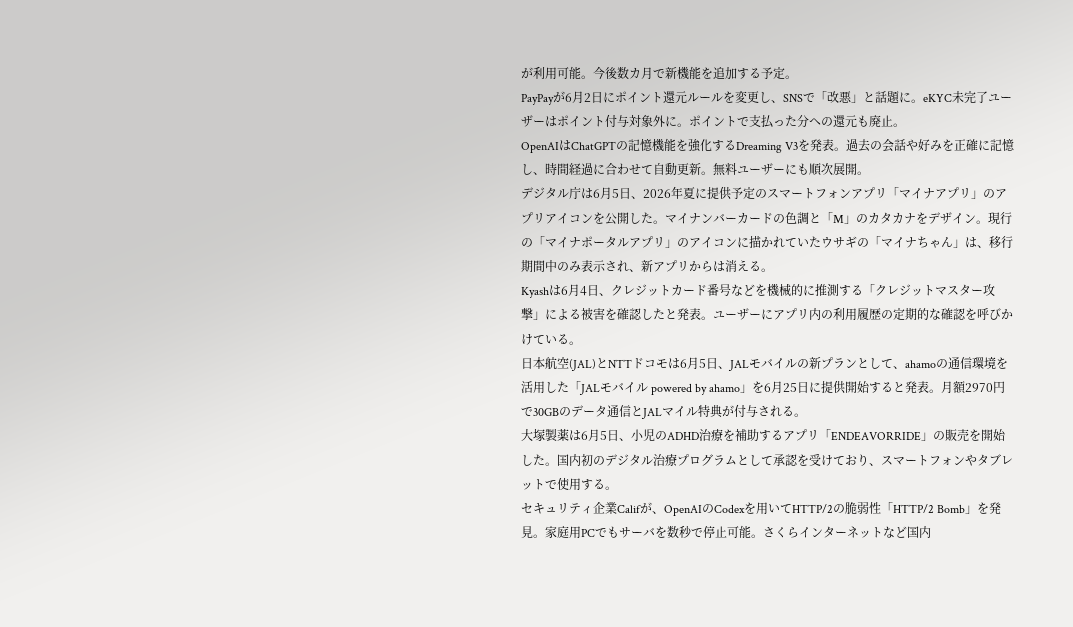が利用可能。今後数カ月で新機能を追加する予定。
PayPayが6月2日にポイント還元ルールを変更し、SNSで「改悪」と話題に。eKYC未完了ユーザーはポイント付与対象外に。ポイントで支払った分への還元も廃止。
OpenAIはChatGPTの記憶機能を強化するDreaming V3を発表。過去の会話や好みを正確に記憶し、時間経過に合わせて自動更新。無料ユーザーにも順次展開。
デジタル庁は6月5日、2026年夏に提供予定のスマートフォンアプリ「マイナアプリ」のアプリアイコンを公開した。マイナンバーカードの色調と「M」のカタカナをデザイン。現行の「マイナポータルアプリ」のアイコンに描かれていたウサギの「マイナちゃん」は、移行期間中のみ表示され、新アプリからは消える。
Kyashは6月4日、クレジットカード番号などを機械的に推測する「クレジットマスター攻撃」による被害を確認したと発表。ユーザーにアプリ内の利用履歴の定期的な確認を呼びかけている。
日本航空(JAL)とNTTドコモは6月5日、JALモバイルの新プランとして、ahamoの通信環境を活用した「JALモバイル powered by ahamo」を6月25日に提供開始すると発表。月額2970円で30GBのデータ通信とJALマイル特典が付与される。
大塚製薬は6月5日、小児のADHD治療を補助するアプリ「ENDEAVORRIDE」の販売を開始した。国内初のデジタル治療プログラムとして承認を受けており、スマートフォンやタブレットで使用する。
セキュリティ企業Califが、OpenAIのCodexを用いてHTTP/2の脆弱性「HTTP/2 Bomb」を発見。家庭用PCでもサーバを数秒で停止可能。さくらインターネットなど国内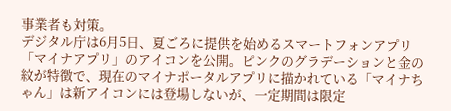事業者も対策。
デジタル庁は6月5日、夏ごろに提供を始めるスマートフォンアプリ「マイナアプリ」のアイコンを公開。ピンクのグラデーションと金の紋が特徴で、現在のマイナポータルアプリに描かれている「マイナちゃん」は新アイコンには登場しないが、一定期間は限定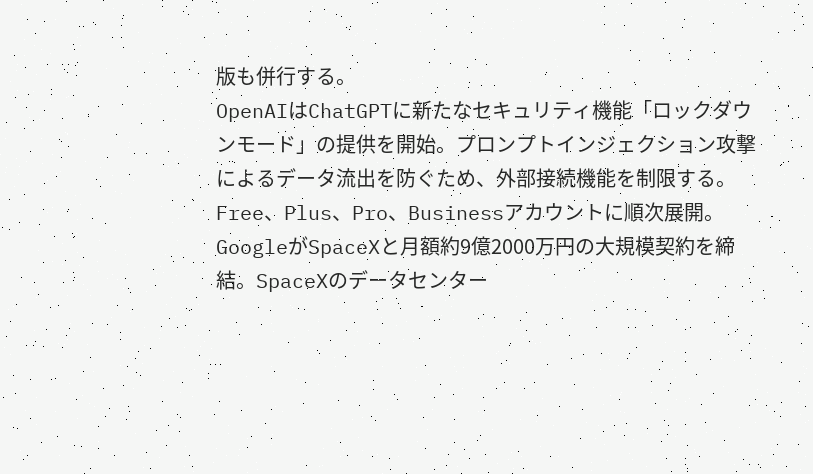版も併行する。
OpenAIはChatGPTに新たなセキュリティ機能「ロックダウンモード」の提供を開始。プロンプトインジェクション攻撃によるデータ流出を防ぐため、外部接続機能を制限する。Free、Plus、Pro、Businessアカウントに順次展開。
GoogleがSpaceXと月額約9億2000万円の大規模契約を締結。SpaceXのデータセンター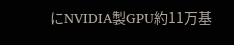にNVIDIA製GPU約11万基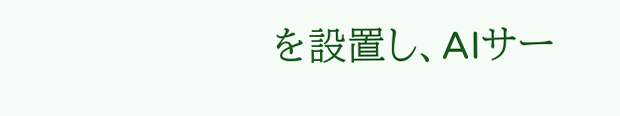を設置し、AIサー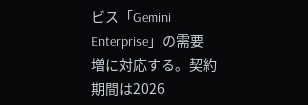ビス「Gemini Enterprise」の需要増に対応する。契約期間は2026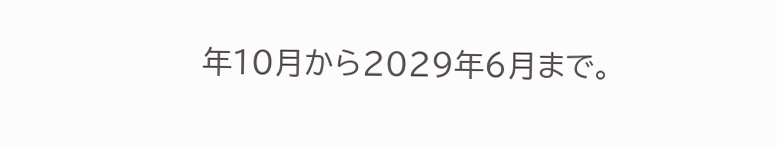年10月から2029年6月まで。